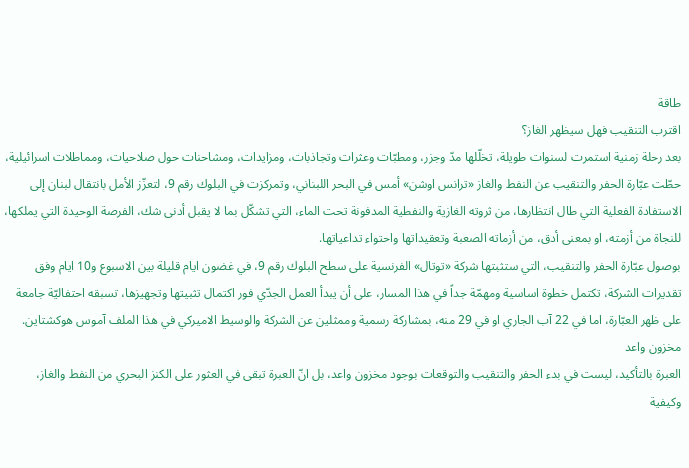طاقة
اقترب التنقيب فهل سيظهر الغاز؟
بعد رحلة زمنية استمرت لسنوات طويلة، تخلّلها مدّ وجزر، ومطبّات وعثرات وتجاذبات، ومزايدات، ومشاحنات حول صلاحيات، ومماطلات اسرائيلية، حطّت عبّارة الحفر والتنقيب عن النفط والغاز «ترانس اوشن» أمس في البحر اللبناني، وتمركزت في البلوك رقم 9، لتعزّز الأمل بانتقال لبنان إلى الاستفادة الفعلية التي طال انتظارها، من ثروته الغازية والنفطية المدفونة تحت الماء، التي تشكّل بما لا يقبل أدنى شك، الفرصة الوحيدة التي يملكها، للنجاة من أزمته، او بمعنى أدق، من أزماته الصعبة وتعقيداتها واحتواء تداعياتها.
بوصول عبّارة الحفر والتنقيب، التي ستثبتها شركة «توتال» الفرنسية على سطح البلوك رقم 9، في غضون ايام قليلة بين الاسبوع و10 ايام وفق تقديرات الشركة، تكتمل خطوة اساسية ومهمّة جداً في هذا المسار، على أن يبدأ العمل الجدّي فور اكتمال تثبيتها وتجهيزها، تسبقه احتفاليّة جامعة على ظهر العبّارة، اما في 22 آب الجاري او في 29 منه، بمشاركة رسمية وممثلين عن الشركة والوسيط الاميركي في هذا الملف آموس هوكشتاين.
مخزون واعد
العبرة بالتأكيد، ليست في بدء الحفر والتنقيب والتوقعات بوجود مخزون واعد، بل انّ العبرة تبقى في العثور على الكنز البحري من النفط والغاز، وكيفية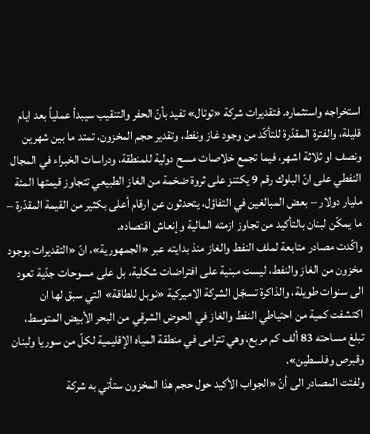استخراجه واستثماره. فتقديرات شركة «توتال» تفيد بأنّ الحفر والتنقيب سيبدأ عملياً بعد ايام قليلة، والفترة المقدّرة للتأكّد من وجود غاز ونفط، وتقدير حجم المخزون، تمتد ما بين شهرين ونصف او ثلاثة اشهر، فيما تجمع خلاصات مسح دولية للمنطقة، ودراسات الخبراء في المجال النفطي على انّ البلوك رقم 9 يكتنز على ثروة ضخمة من الغاز الطبيعي تتجاوز قيمتها المئة مليار دولار – بعض المبالغين في التفاؤل، يتحدثون عن ارقام أعلى بكثير من القيمة المقدّرة – ما يمكّن لبنان بالتأكيد من تجاوز ازمته المالية وإنعاش اقتصاده.
واكّدت مصادر متابعة لملف النفط والغاز منذ بدايته عبر «الجمهورية»، انّ «التقديرات بوجود مخزون من الغاز والنفط، ليست مبنية على افتراضات شكلية، بل على مسوحات جدّية تعود الى سنوات طويلة، والذاكرة تسجّل الشركة الاميركية «نوبل للطاقة» التي سبق لها ان اكتشفت كمية من احتياطي النفط والغاز في الحوض الشرقي من البحر الأبيض المتوسط، تبلغ مساحته 83 ألف كم مربع، وهي تترامى في منطقة المياه الإقليمية لكلّ من سوريا ولبنان وقبرص وفلسطين».
ولفتت المصادر الى أنّ «الجواب الأكيد حول حجم هذا المخزون ستأتي به شركة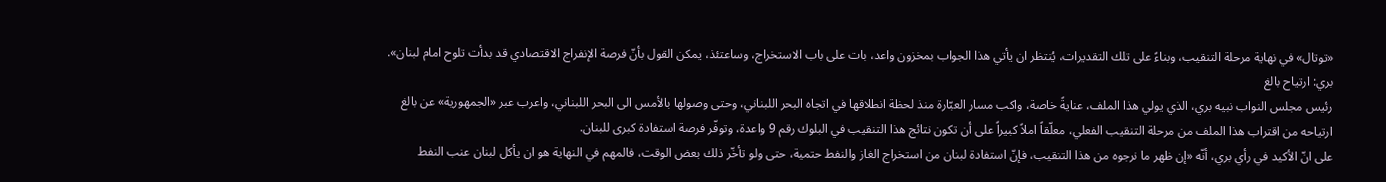«توتال» في نهاية مرحلة التنقيب، وبناءً على تلك التقديرات، يُنتظر ان يأتي هذا الجواب بمخزون واعد، بات على باب الاستخراج، وساعتئذ، يمكن القول بأنّ فرصة الإنفراج الاقتصادي قد بدأت تلوح امام لبنان».
بري: ارتياح بالغ
رئيس مجلس النواب نبيه بري، الذي يولي هذا الملف، عنايةً خاصة، واكب مسار العبّارة منذ لحظة انطلاقها في اتجاه البحر اللبناني، وحتى وصولها بالأمس الى البحر اللبناني، واعرب عبر «الجمهورية» عن بالغ ارتياحه من اقتراب هذا الملف من مرحلة التنقيب الفعلي، معلّقاً املاً كبيراً على أن تكون نتائج هذا التنقيب في البلوك رقم 9 واعدة، وتوفّر فرصة استفادة كبرى للبنان.
على انّ الأكيد في رأي بري، أنّه «إن ظهر ما نرجوه من هذا التنقيب، فإنّ استفادة لبنان من استخراج الغاز والنفط حتمية، حتى ولو تأخّر ذلك بعض الوقت، فالمهم في النهاية هو ان يأكل لبنان عنب النفط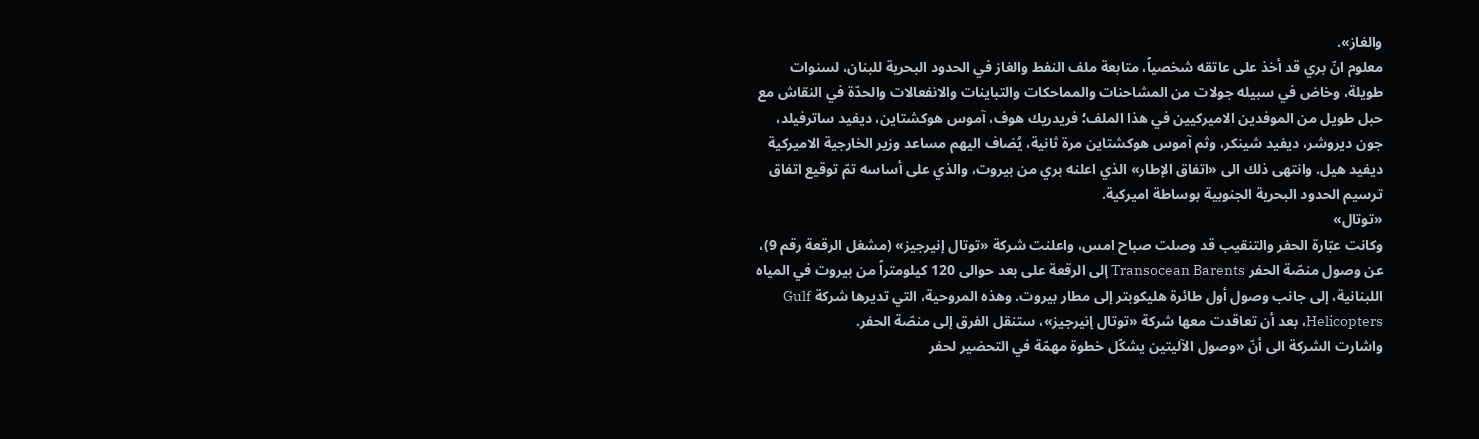والغاز».
معلوم انّ بري قد أخذ على عاتقه شخصياً، متابعة ملف النفط والغاز في الحدود البحرية للبنان، لسنوات طويلة، وخاض في سبيله جولات من المشاحنات والمماحكات والتباينات والانفعالات والحدّة في النقاش مع حبل طويل من الموفدين الاميركيين في هذا الملف؛ فريدريك هوف، آموس هوكشتاين، ديفيد ساترفيلد، جون ديروشر، ديفيد شينكر، وثم آموس هوكشتاين مرة ثانية، يُضاف اليهم مساعد وزير الخارجية الاميركية ديفيد هيل. وانتهى ذلك الى «اتفاق الإطار» الذي اعلنه بري من بيروت، والذي على أساسه تمّ توقيع اتفاق ترسيم الحدود البحرية الجنوبية بوساطة اميركية.
«توتال»
وكانت عبّارة الحفر والتنقيب قد وصلت صباح امس، واعلنت شركة «توتال إنيرجيز» (مشغل الرقعة رقم 9)، عن وصول منصّة الحفر Transocean Barents إلى الرقعة على بعد حوالى 120 كيلومتراً من بيروت في المياه اللبنانية، إلى جانب وصول أول طائرة هليكوبتر إلى مطار بيروت. وهذه المروحية، التي تديرها شركة Gulf Helicopters، بعد أن تعاقدت معها شركة «توتال إنيرجيز»، ستنقل الفرق إلى منصّة الحفر.
واشارت الشركة الى أنّ «وصول الآليتين يشكّل خطوة مهمّة في التحضير لحفر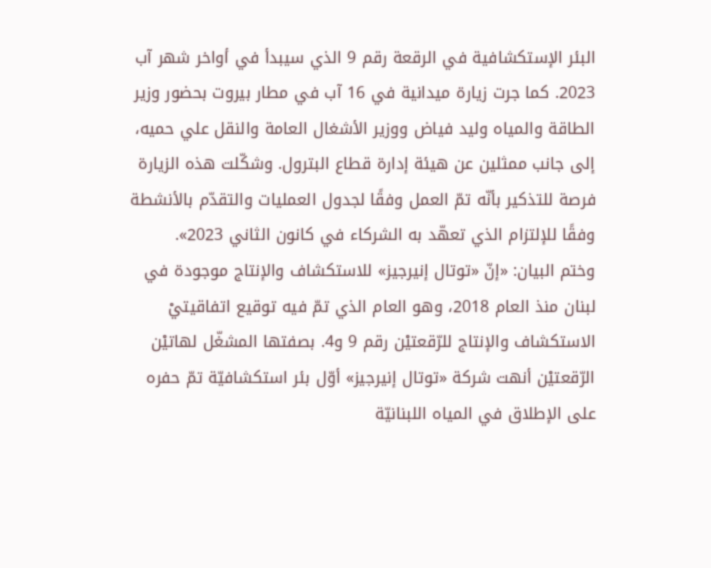البئر الإستكشافية في الرقعة رقم 9 الذي سيبدأ في أواخر شهر آب 2023. كما جرت زيارة ميدانية في 16 آب في مطار بيروت بحضور وزير الطاقة والمياه وليد فياض ووزير الأشغال العامة والنقل علي حميه، إلى جانب ممثلين عن هيئة إدارة قطاع البترول. وشكّلت هذه الزيارة فرصة للتذكير بأنّه تمّ العمل وفقًا لجدول العمليات والتقدّم بالأنشطة وفقًا للإلتزام الذي تعهّد به الشركاء في كانون الثاني 2023».
وختم البيان: «إنّ «توتال إنيرجيز» للاستكشاف والإنتاج موجودة في لبنان منذ العام 2018، وهو العام الذي تمّ فيه توقيع اتفاقيتيْ الاستكشاف والإنتاج للرّقعتيْن رقم 9 و4. بصفتها المشغّل لهاتيْن الرّقعتيْن أنهت شركة «توتال إنيرجيز» أوّل بئر استكشافيّة تمّ حفره على الإطلاق في المياه اللبنانيّة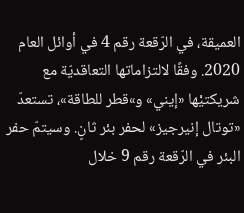العميقة، في الرّقعة رقم 4 في أوائل العام 2020. وفقًا لالتزاماتها التعاقديّة مع شريكتيْها «إيني» و»قطر للطاقة»، تستعدّ «توتال إنيرجيز» لحفر بئر ثانٍ. وسيتمّ حفر البئر في الرّقعة رقم 9 خلال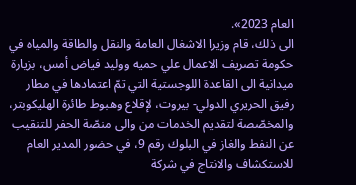العام 2023».
الى ذلك، قام وزيرا الاشغال العامة والنقل والطاقة والمياه في حكومة تصريف الاعمال علي حميه ووليد فياض أمس، بزيارة ميدانية الى القاعدة اللوجستية التي تمّ اعتمادها في مطار رفيق الحريري الدولي- بيروت، لإقلاع وهبوط طائرة الهليكوبتر، والمخصّصة لتقديم الخدمات من والى منصّة الحفر للتنقيب عن النفط والغاز في البلوك رقم 9، في حضور المدير العام للاستكشاف والانتاج في شركة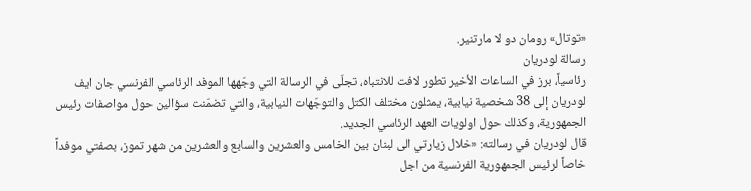«توتال» رومان دو لا مارتنير.
رسالة لودريان
رئاسياً، برز في الساعات الأخير تطور لافت للانتباه، تجلّى في الرسالة التي وجّهها الموفد الرئاسي الفرنسي جان ايف لودريان إلى 38 شخصية نيابية، يمثلون مختلف الكتل والتوجّهات النيابية، والتي تضمّنت سؤالين حول مواصفات رئيس الجمهورية، وكذلك حول اولويات العهد الرئاسي الجديد.
قال لودريان في رسالته: «خلال زيارتي الى لبنان بين الخامس والعشرين والسابع والعشرين من شهر تموز، بصفتي موفداً خاصاً لرئيس الجمهورية الفرنسية من اجل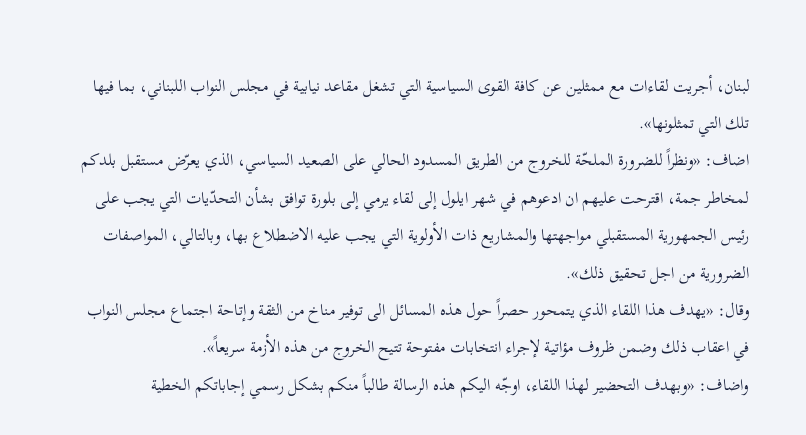لبنان، أجريت لقاءات مع ممثلين عن كافة القوى السياسية التي تشغل مقاعد نيابية في مجلس النواب اللبناني، بما فيها تلك التي تمثلونها».
اضاف: «ونظراً للضرورة الملحّة للخروج من الطريق المسدود الحالي على الصعيد السياسي، الذي يعرّض مستقبل بلدكم لمخاطر جمة، اقترحت عليهم ان ادعوهم في شهر ايلول إلى لقاء يرمي إلى بلورة توافق بشأن التحدّيات التي يجب على رئيس الجمهورية المستقبلي مواجهتها والمشاريع ذات الأولوية التي يجب عليه الاضطلاع بها، وبالتالي، المواصفات الضرورية من اجل تحقيق ذلك».
وقال: «يهدف هذا اللقاء الذي يتمحور حصراً حول هذه المسائل الى توفير مناخ من الثقة وإتاحة اجتماع مجلس النواب في اعقاب ذلك وضمن ظروف مؤاتية لإجراء انتخابات مفتوحة تتيح الخروج من هذه الأزمة سريعاً».
واضاف: «وبهدف التحضير لهذا اللقاء، اوجّه اليكم هذه الرسالة طالباً منكم بشكل رسمي إجاباتكم الخطية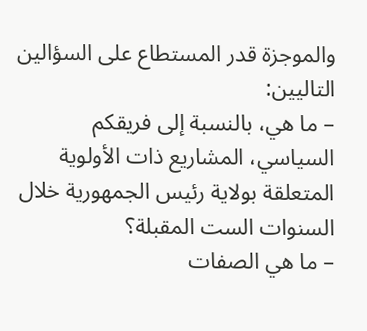والموجزة قدر المستطاع على السؤالين التاليين:
– ما هي، بالنسبة إلى فريقكم السياسي، المشاريع ذات الأولوية المتعلقة بولاية رئيس الجمهورية خلال السنوات الست المقبلة؟
– ما هي الصفات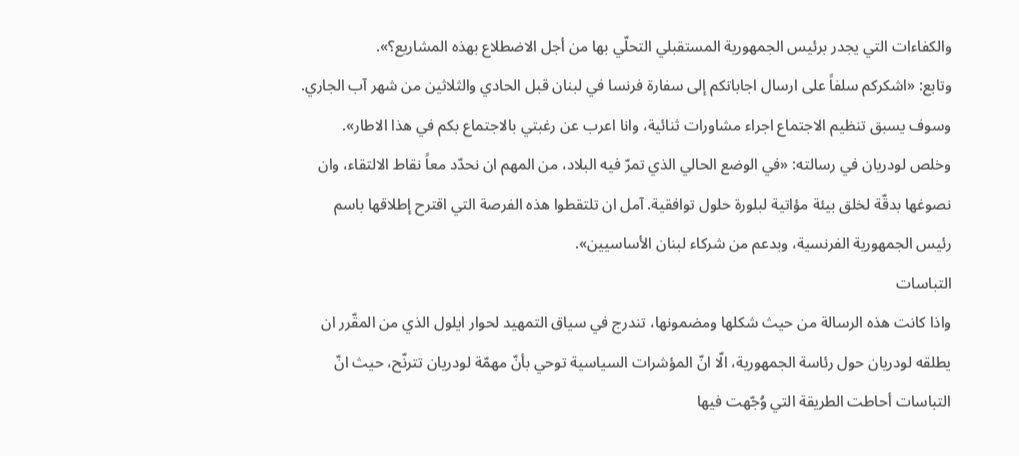والكفاءات التي يجدر برئيس الجمهورية المستقبلي التحلّي بها من أجل الاضطلاع بهذه المشاريع؟».
وتابع: «اشكركم سلفاً على ارسال اجاباتكم إلى سفارة فرنسا في لبنان قبل الحادي والثلاثين من شهر آب الجاري. وسوف يسبق تنظيم الاجتماع اجراء مشاورات ثنائية، وانا اعرب عن رغبتي بالاجتماع بكم في هذا الاطار».
وخلص لودريان في رسالته: «في الوضع الحالي الذي تمرّ فيه البلاد، من المهم ان نحدّد معاً نقاط الالتقاء، وان نصوغها بدقّة لخلق بيئة مؤاتية لبلورة حلول توافقية. آمل ان تلتقطوا هذه الفرصة التي اقترح إطلاقها باسم رئيس الجمهورية الفرنسية، وبدعم من شركاء لبنان الأساسيين».
التباسات
واذا كانت هذه الرسالة من حيث شكلها ومضمونها، تندرج في سياق التمهيد لحوار ايلول الذي من المقّرر ان يطلقه لودريان حول رئاسة الجمهورية، الّا انّ المؤشرات السياسية توحي بأنّ مهمّة لودريان تترنّح، حيث انّ التباسات أحاطت الطريقة التي وُجّهت فيها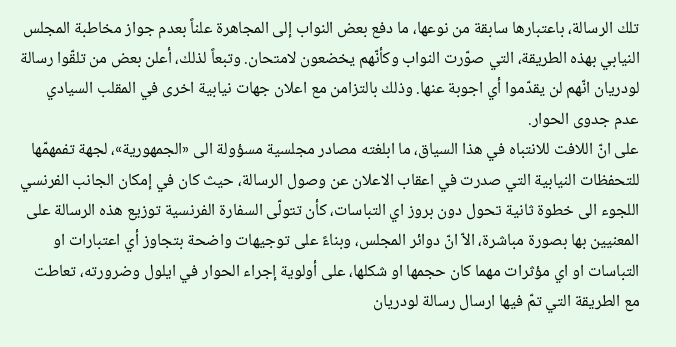تلك الرسالة، باعتبارها سابقة من نوعها، ما دفع بعض النواب إلى المجاهرة علناً بعدم جواز مخاطبة المجلس النيابي بهذه الطريقة، التي صوّرت النواب وكأنّهم يخضعون لامتحان. وتبعاً لذلك، أعلن بعض من تلقّوا رسالة لودريان انّهم لن يقدّموا أي اجوبة عنها. وذلك بالتزامن مع اعلان جهات نيابية اخرى في المقلب السيادي عدم جدوى الحوار.
على انّ اللافت للانتباه في هذا السياق، ما ابلغته مصادر مجلسية مسؤولة الى «الجمهورية»، لجهة تفمهمّها للتحفظات النيابية التي صدرت في اعقاب الاعلان عن وصول الرسالة، حيث كان في إمكان الجانب الفرنسي اللجوء الى خطوة ثانية تحول دون بروز اي التباسات، كأن تتولّى السفارة الفرنسية توزيع هذه الرسالة على المعنيين بها بصورة مباشرة، الاّ انّ دوائر المجلس، وبناءً على توجيهات واضحة بتجاوز أي اعتبارات او التباسات او اي مؤثرات مهما كان حجمها او شكلها، على أولوية إجراء الحوار في ايلول وضرورته، تعاطت مع الطريقة التي تمّ فيها ارسال رسالة لودريان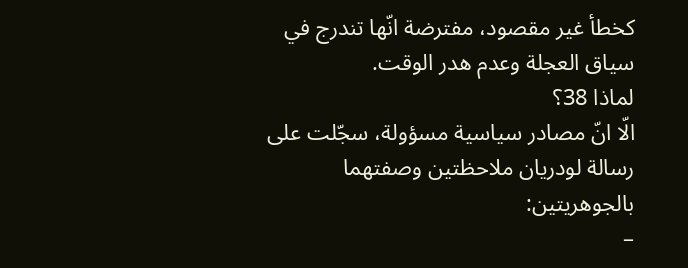كخطأ غير مقصود، مفترضة انّها تندرج في سياق العجلة وعدم هدر الوقت.
لماذا 38؟
الّا انّ مصادر سياسية مسؤولة، سجّلت على رسالة لودريان ملاحظتين وصفتهما بالجوهريتين:
–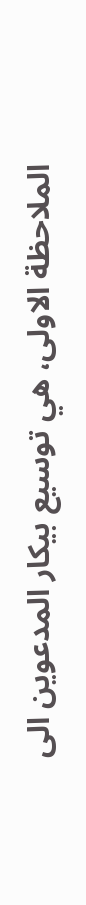الملاحظة الاولى، هي توسيع بيكار المدعوين الى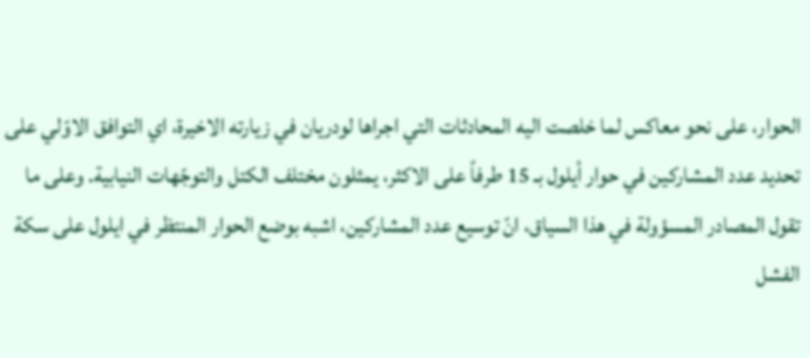الحوار، على نحو معاكس لما خلصت اليه المحادثات التي اجراها لودريان في زيارته الاخيرة، اي التوافق الاوّلي على تحديد عدد المشاركين في حوار أيلول بـ 15 طرفاً على الاكثر، يمثلون مختلف الكتل والتوجّهات النيابية. وعلى ما تقول المصادر المسؤولة في هذا السياق، انّ توسيع عدد المشاركين، اشبه بوضع الحوار المنتظر في ايلول على سكة الفشل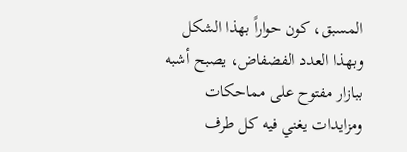المسبق، كون حواراً بهذا الشكل وبهذا العدد الفضفاض، يصبح أشبه ببازار مفتوح على مماحكات ومزايدات يغني فيه كل طرف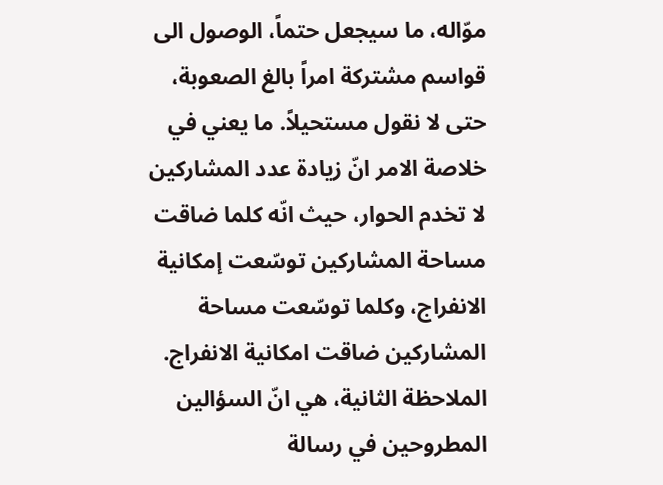موّاله، ما سيجعل حتماً، الوصول الى قواسم مشتركة امراً بالغ الصعوبة، حتى لا نقول مستحيلاً. ما يعني في خلاصة الامر انّ زيادة عدد المشاركين لا تخدم الحوار، حيث انّه كلما ضاقت مساحة المشاركين توسّعت إمكانية الانفراج، وكلما توسّعت مساحة المشاركين ضاقت امكانية الانفراج.
الملاحظة الثانية، هي انّ السؤالين المطروحين في رسالة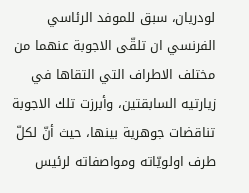لودريان، سبق للموفد الرئاسي الفرنسي ان تلقّى الاجوبة عنهما من مختلف الاطراف التي التقاها في زيارتيه السابقتين، وأبرزت تلك الاجوبة تناقضات جوهرية بينها، حيث أنّ لكلّ طرف اولويّاته ومواصفاته لرئيس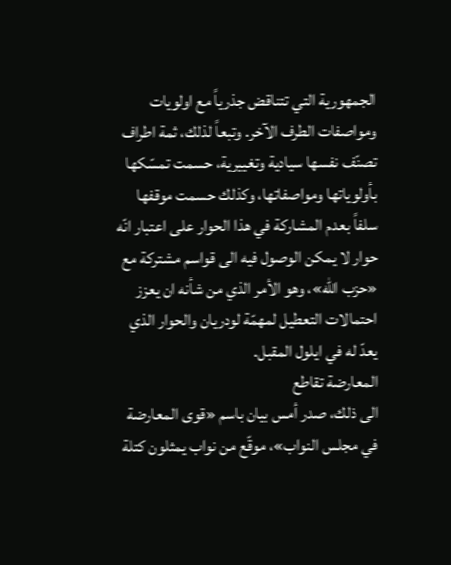الجمهورية التي تتناقض جذرياً مع اولويات ومواصفات الطرف الآخر. وتبعاً لذلك، ثمة اطراف تصنّف نفسها سيادية وتغييرية، حسمت تمسّكها بأولوياتها ومواصفاتها، وكذلك حسمت موقفها سلفاً بعدم المشاركة في هذا الحوار على اعتبار انّه حوار لا يمكن الوصول فيه الى قواسم مشتركة مع «حزب الله»، وهو الأمر الذي من شأنه ان يعزز احتمالات التعطيل لمهمّة لودريان والحوار الذي يعدّ له في ايلول المقبل.
المعارضة تقاطع
الى ذلك، صدر أمس بيان باسم «قوى المعارضة في مجلس النواب»، موقّع من نواب يمثلون كتلة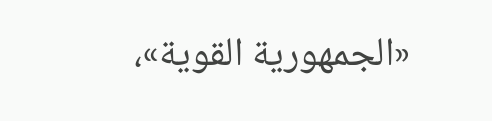«الجمهورية القوية»،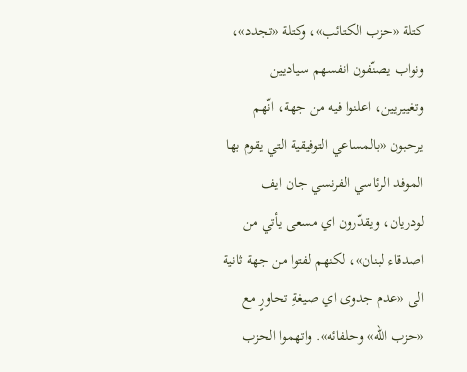كتلة «حزب الكتائب»، وكتلة «تجدد»، ونواب يصنّفون انفسهم سياديين وتغييريين، اعلنوا فيه من جهة، انّهم يرحبون «بالمساعي التوفيقية التي يقوم بها الموفد الرئاسي الفرنسي جان ايف لودريان، ويقدّرون اي مسعى يأتي من اصدقاء لبنان»، لكنهم لفتوا من جهة ثانية الى «عدم جدوى اي صيغةِ تحاورٍ مع «حزب الله» وحلفائه». واتهموا الحزب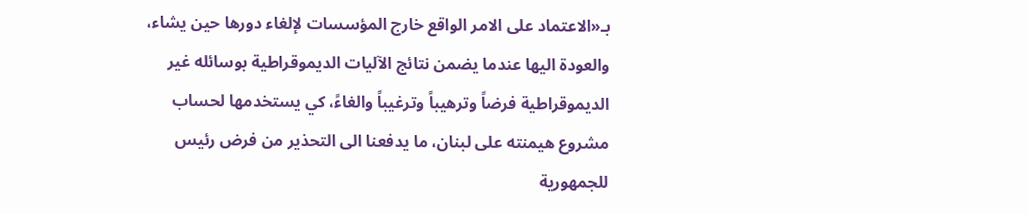بـ«الاعتماد على الامر الواقع خارج المؤسسات لإلغاء دورها حين يشاء، والعودة اليها عندما يضمن نتائج الآليات الديموقراطية بوسائله غير الديموقراطية فرضاً وترهيباً وترغيباً والغاءً، كي يستخدمها لحساب مشروع هيمنته على لبنان، ما يدفعنا الى التحذير من فرض رئيس للجمهورية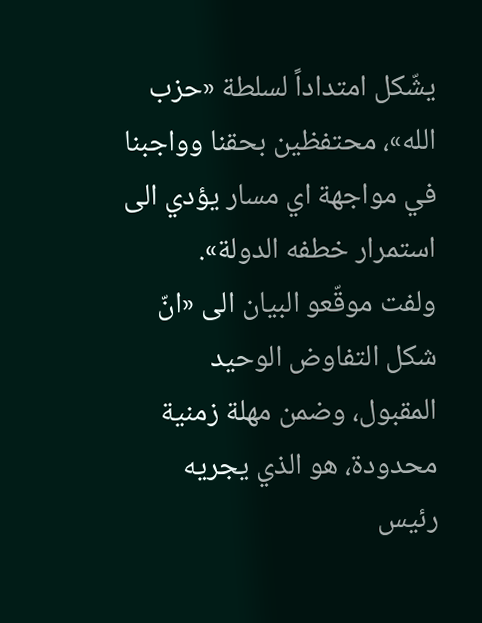يشّكل امتداداً لسلطة «حزب الله»، محتفظين بحقنا وواجبنا في مواجهة اي مسار يؤدي الى استمرار خطفه الدولة».
ولفت موقّعو البيان الى «انّ شكل التفاوض الوحيد المقبول، وضمن مهلة زمنية محدودة، هو الذي يجريه رئيس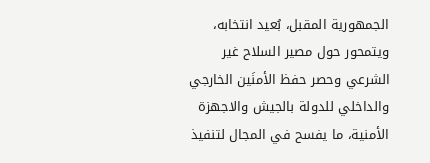الجمهورية المقبل، بُعيد انتخابه، ويتمحور حول مصير السلاح غير الشرعي وحصر حفظ الأمنَين الخارجي والداخلي للدولة بالجيش والاجهزة الأمنية، ما يفسح في المجال لتنفيذ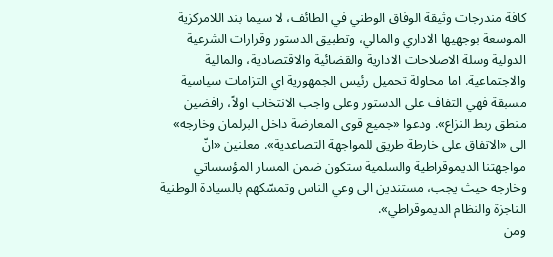كافة مندرجات وثيقة الوفاق الوطني في الطائف، لا سيما بند اللامركزية الموسعة بوجهيها الاداري والمالي، وتطبيق الدستور وقرارات الشرعية الدولية وسلة الاصلاحات الادارية والقضائية والاقتصادية، والمالية والاجتماعية. اما محاولة تحميل رئيس الجمهورية اي التزامات سياسية مسبقة فهي التفاف على الدستور وعلى واجب الانتخاب اولاً، رافضين منطق ربط النزاع». ودعوا «جميع قوى المعارضة داخل البرلمان وخارجه» الى «الاتفاق على خارطة طريق للمواجهة التصاعدية». معلنين «انّ مواجهتنا الديموقراطية والسلمية ستكون ضمن المسار المؤسساتي وخارجه حيث يجب، مستندين الى وعي الناس وتمسّكهم بالسيادة الوطنية الناجزة والنظام الديموقراطي».
ومن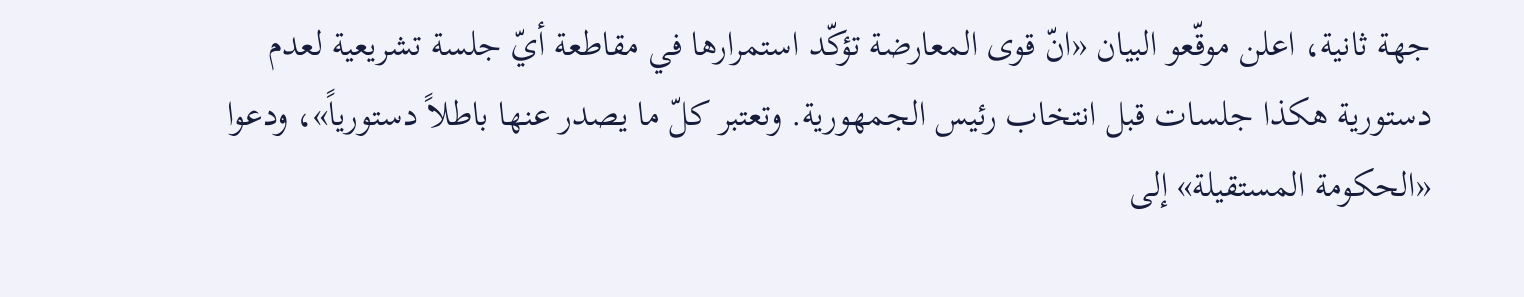جهة ثانية، اعلن موقّعو البيان «انّ قوى المعارضة تؤكّد استمرارها في مقاطعة أيّ جلسة تشريعية لعدم دستورية هكذا جلسات قبل انتخاب رئيس الجمهورية. وتعتبر كلّ ما يصدر عنها باطلاً دستورياً»، ودعوا «الحكومة المستقيلة» إلى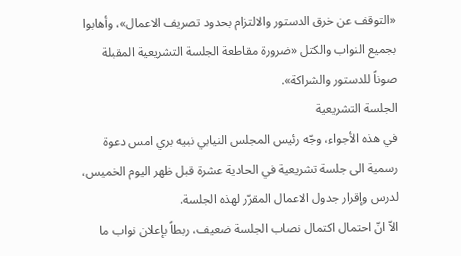«التوقف عن خرق الدستور والالتزام بحدود تصريف الاعمال»، وأهابوا بجميع النواب والكتل «ضرورة مقاطعة الجلسة التشريعية المقبلة صوناً للدستور والشراكة».
الجلسة التشريعية
في هذه الأجواء، وجّه رئيس المجلس النيابي نبيه بري امس دعوة رسمية الى جلسة تشريعية في الحادية عشرة قبل ظهر اليوم الخميس، لدرس وإقرار جدول الاعمال المقرّر لهذه الجلسة.
الاّ انّ احتمال اكتمال نصاب الجلسة ضعيف، ربطاً بإعلان نواب ما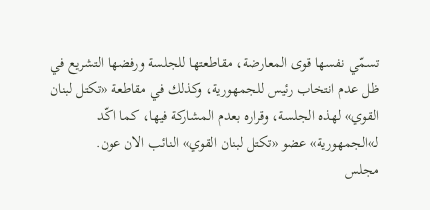تسمّي نفسها قوى المعارضة، مقاطعتها للجلسة ورفضها التشريع في ظل عدم انتخاب رئيس للجمهورية، وكذلك في مقاطعة «تكتل لبنان القوي» لهذه الجلسة، وقراره بعدم المشاركة فيها، كما اكّد لـ»الجمهورية» عضو «تكتل لبنان القوي» النائب الان عون.
مجلس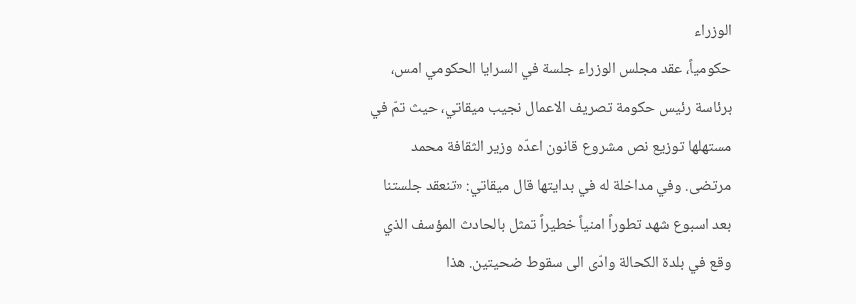الوزراء
حكومياً، عقد مجلس الوزراء جلسة في السرايا الحكومي امس، برئاسة رئيس حكومة تصريف الاعمال نجيب ميقاتي، حيث تمّ في مستهلها توزيع نص مشروع قانون اعدّه وزير الثقافة محمد مرتضى. وفي مداخلة له في بدايتها قال ميقاتي: «تنعقد جلستنا بعد اسبوع شهد تطوراً امنياً خطيراً تمثل بالحادث المؤسف الذي وقع في بلدة الكحالة وادّى الى سقوط ضحيتين. هذا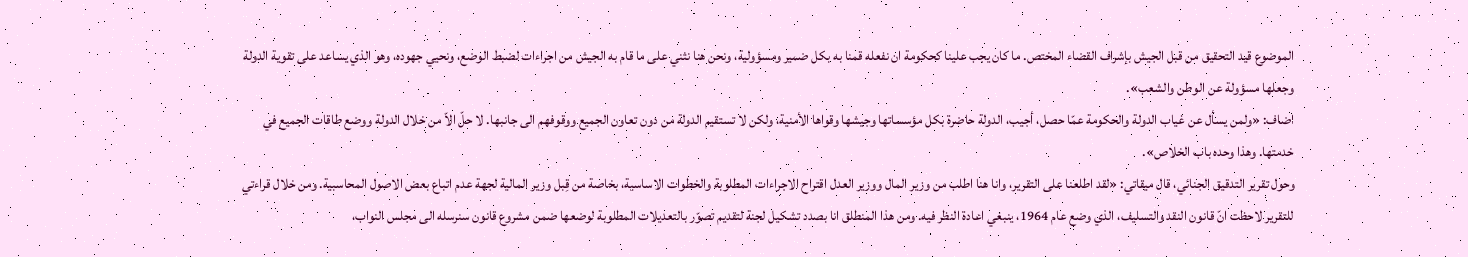الموضوع قيد التحقيق من قبل الجيش بإشراف القضاء المختص. ما كان يجب علينا كحكومة ان نفعله قمنا به بكل ضمير ومسؤولية، ونحن هنا نثني على ما قام به الجيش من اجراءات لضبط الوضع، ونحيي جهوده، وهو الذي يساعد على تقوية الدولة وجعلها مسؤولة عن الوطن والشعب».
اضاف: «ولمن يسأل عن غياب الدولة والحكومة عمّا حصل، أجيب، الدولة حاضرة بكل مؤسساتها وجيشها وقواها الأمنية، ولكن لا تستقيم الدولة من دون تعاون الجميع ووقوفهم الى جانبها. لا حلّ الاّ من خلال الدولة ووضع طاقات الجميع في خدمتها. وهذا وحده باب الخلاص».
وحول تقرير التدقيق الجنائي، قال ميقاتي: «لقد اطلعنا على التقرير، وانا هنا اطلب من وزير المال ووزير العدل اقتراح الاجراءات المطلوبة والخطوات الاساسية، بخاصة من قِبل وزير المالية لجهة عدم اتباع بعض الاصول المحاسبية. ومن خلال قراءتي للتقرير لاحظت انّ قانون النقد والتسليف، الذي وضع عام 1964، ينبغي اعادة النظر فيه. ومن هذا المنطلق انا بصدد تشكيل لجنة لتقديم تصوّر بالتعديلات المطلوبة لوضعها ضمن مشروع قانون سنرسله الى مجلس النواب،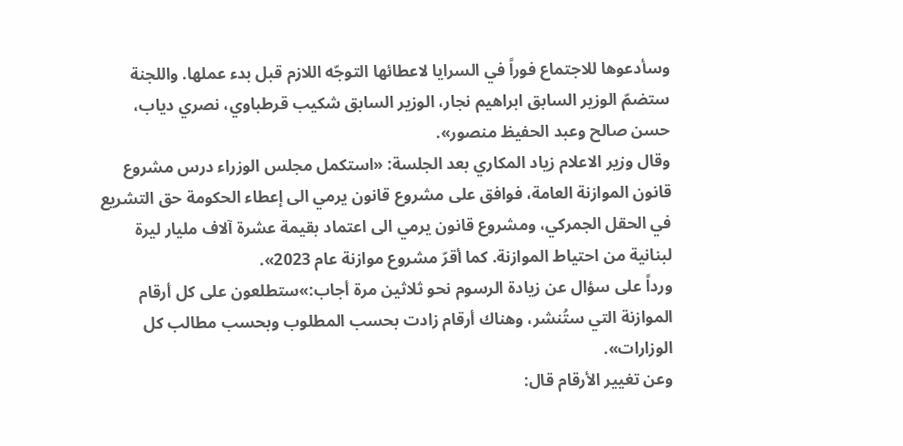وسأدعوها للاجتماع فوراً في السرايا لاعطائها التوجّه اللازم قبل بدء عملها. واللجنة ستضمّ الوزير السابق ابراهيم نجار، الوزير السابق شكيب قرطباوي، نصري دياب، حسن صالح وعبد الحفيظ منصور».
وقال وزير الاعلام زياد المكاري بعد الجلسة: «استكمل مجلس الوزراء درس مشروع قانون الموازنة العامة، فوافق على مشروع قانون يرمي الى إعطاء الحكومة حق التشريع في الحقل الجمركي، ومشروع قانون يرمي الى اعتماد بقيمة عشرة آلاف مليار ليرة لبنانية من احتياط الموازنة. كما أقرّ مشروع موازنة عام 2023».
ورداً على سؤال عن زيادة الرسوم نحو ثلاثين مرة أجاب:»ستطلعون على كل أرقام الموازنة التي ستُنشر، وهناك أرقام زادت بحسب المطلوب وبحسب مطالب كل الوزارات».
وعن تغيير الأرقام قال: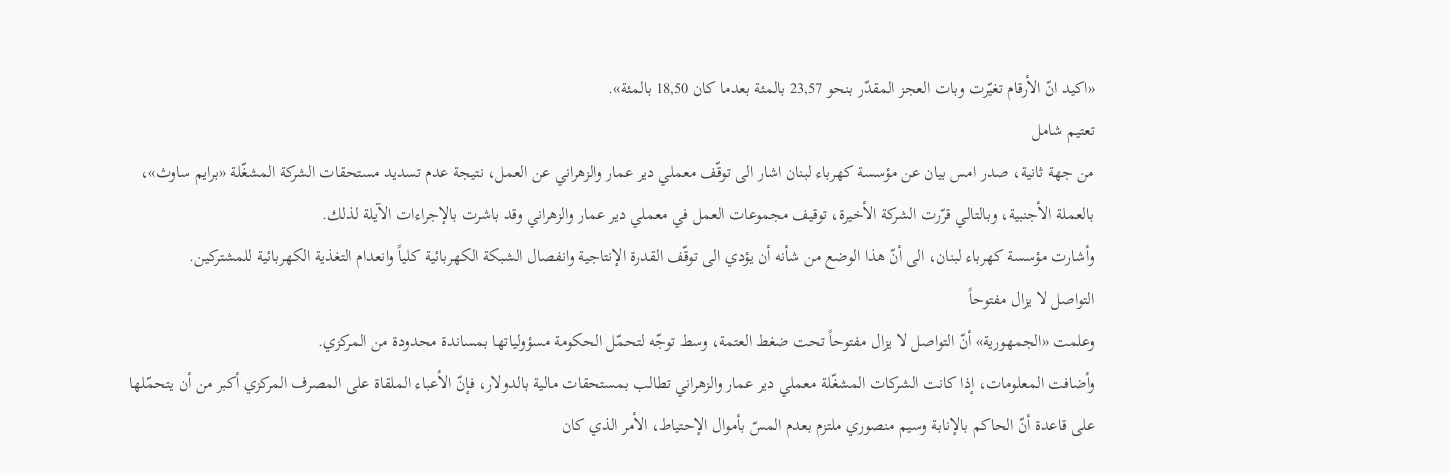«اكيد انّ الأرقام تغيّرت وبات العجز المقدّر بنحو 23,57 بالمئة بعدما كان 18,50 بالمئة».
تعتيم شامل
من جهة ثانية، صدر امس بيان عن مؤسسة كهرباء لبنان اشار الى توقّف معملي دير عمار والزهراني عن العمل، نتيجة عدم تسديد مستحقات الشركة المشغّلة «برايم ساوث»، بالعملة الأجنبية، وبالتالي قرّرت الشركة الأخيرة، توقيف مجموعات العمل في معملي دير عمار والزهراني وقد باشرت بالإجراءات الآيلة لذلك.
وأشارت مؤسسة كهرباء لبنان، الى أنّ هذا الوضع من شأنه أن يؤدي الى توقّف القدرة الإنتاجية وانفصال الشبكة الكهربائية كلياً وانعدام التغذية الكهربائية للمشتركين.
التواصل لا يزال مفتوحاً
وعلمت «الجمهورية» أنّ التواصل لا يزال مفتوحاً تحت ضغط العتمة، وسط توجّه لتحمّل الحكومة مسؤولياتها بمساندة محدودة من المركزي.
وأضافت المعلومات، إذا كانت الشركات المشغّلة معملي دير عمار والزهراني تطالب بمستحقات مالية بالدولار، فإنّ الأعباء الملقاة على المصرف المركزي أكبر من أن يتحمّلها على قاعدة أنّ الحاكم بالإنابة وسيم منصوري ملتزم بعدم المسّ بأموال الإحتياط، الأمر الذي كان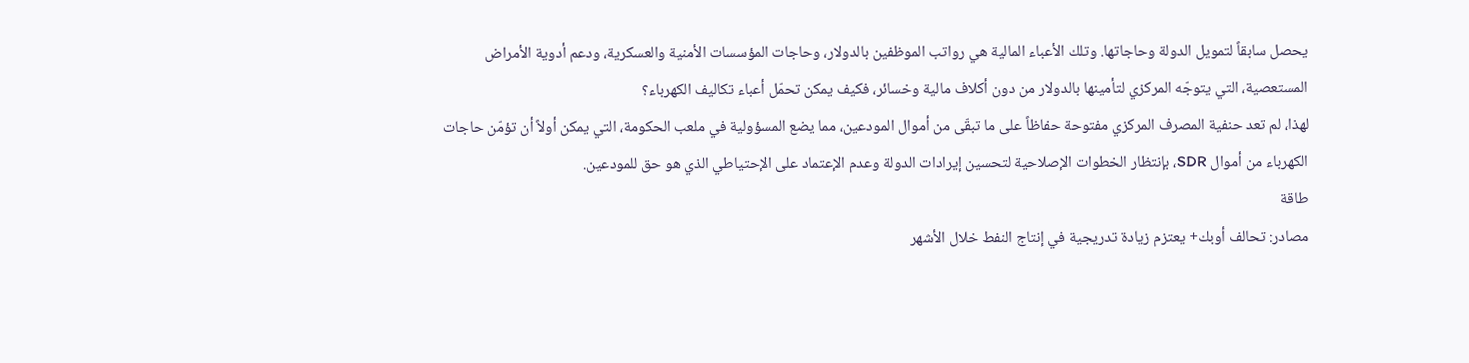يحصل سابقاً لتمويل الدولة وحاجاتها. وتلك الأعباء المالية هي رواتب الموظفين بالدولار، وحاجات المؤسسات الأمنية والعسكرية، ودعم أدوية الأمراض المستعصية، التي يتوجّه المركزي لتأمينها بالدولار من دون أكلاف مالية وخسائر، فكيف يمكن تحمّل أعباء تكاليف الكهرباء؟
لهذا، لم تعد حنفية المصرف المركزي مفتوحة حفاظاً على ما تبقّى من أموال المودعين، مما يضع المسؤولية في ملعب الحكومة، التي يمكن أولاً أن تؤمّن حاجات الكهرباء من أموال SDR، بإنتظار الخطوات الإصلاحية لتحسين إيرادات الدولة وعدم الإعتماد على الإحتياطي الذي هو حق للمودعين.
طاقة
مصادر: تحالف أوبك+ يعتزم زيادة تدريجية في إنتاج النفط خلال الأشهر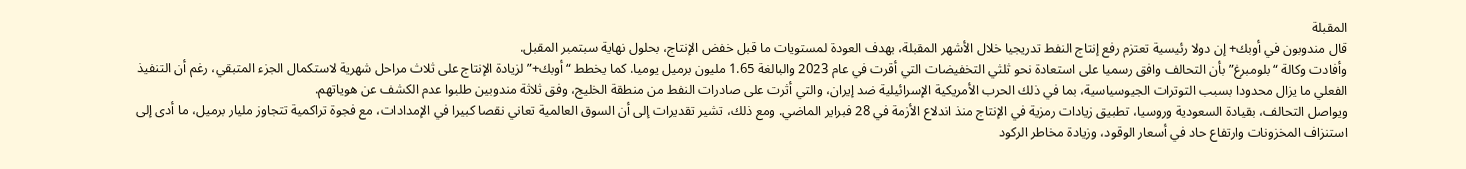المقبلة
قال مندوبون في أوبك+ إن دولا رئيسية تعتزم رفع إنتاج النفط تدريجيا خلال الأشهر المقبلة، بهدف العودة لمستويات ما قبل خفض الإنتاج، بحلول نهاية سبتمبر المقبل.
وأفادت وكالة “بلومبرغ” بأن التحالف وافق رسميا على استعادة نحو ثلثي التخفيضات التي أقرت في عام 2023 والبالغة 1.65 مليون برميل يوميا. كما يخطط “أوبك+” لزيادة الإنتاج على ثلاث مراحل شهرية لاستكمال الجزء المتبقي، رغم أن التنفيذ الفعلي ما يزال محدودا بسبب التوترات الجيوسياسية، بما في ذلك الحرب الأمريكية الإسرائيلية ضد إيران، والتي أثرت على صادرات النفط من منطقة الخليج، وفق ثلاثة مندوبين طلبوا عدم الكشف عن هوياتهم.
ويواصل التحالف، بقيادة السعودية وروسيا، تطبيق زيادات رمزية في الإنتاج منذ اندلاع الأزمة في 28 فبراير الماضي. ومع ذلك، تشير تقديرات إلى أن السوق العالمية تعاني نقصا كبيرا في الإمدادات، مع فجوة تراكمية تتجاوز مليار برميل، ما أدى إلى استنزاف المخزونات وارتفاع حاد في أسعار الوقود، وزيادة مخاطر الركود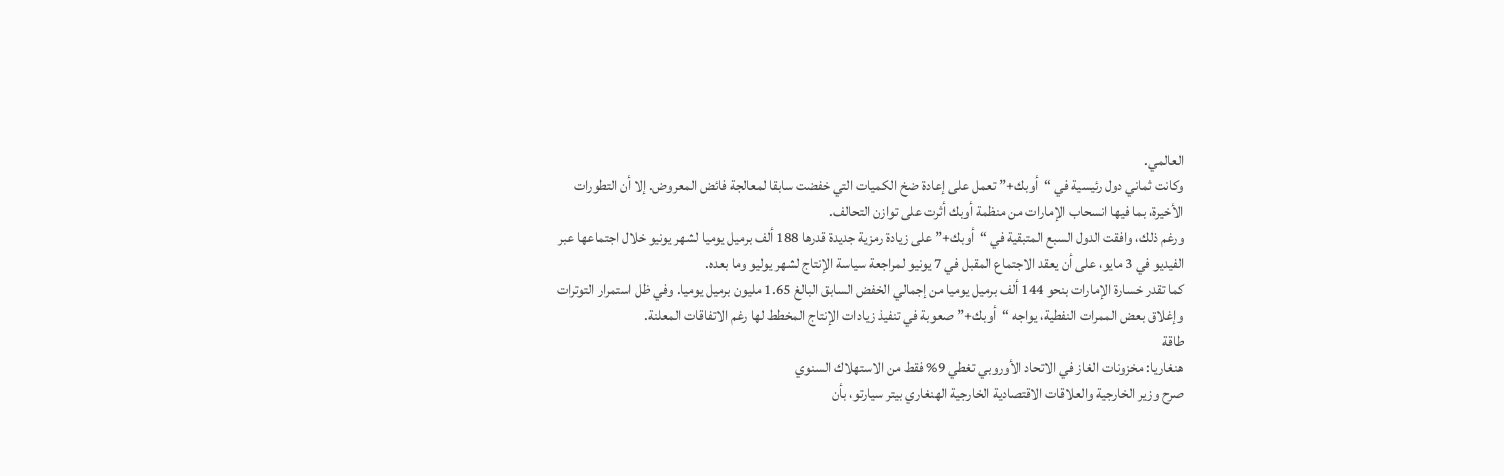العالمي.
وكانت ثماني دول رئيسية في “أوبك+” تعمل على إعادة ضخ الكميات التي خفضت سابقا لمعالجة فائض المعروض. إلا أن التطورات الأخيرة، بما فيها انسحاب الإمارات من منظمة أوبك أثرت على توازن التحالف.
ورغم ذلك، وافقت الدول السبع المتبقية في “أوبك+” على زيادة رمزية جديدة قدرها 188 ألف برميل يوميا لشهر يونيو خلال اجتماعها عبر الفيديو في 3 مايو، على أن يعقد الاجتماع المقبل في 7 يونيو لمراجعة سياسة الإنتاج لشهر يوليو وما بعده.
كما تقدر خسارة الإمارات بنحو 144 ألف برميل يوميا من إجمالي الخفض السابق البالغ 1.65 مليون برميل يوميا. وفي ظل استمرار التوترات وإغلاق بعض الممرات النفطية، يواجه “أوبك+” صعوبة في تنفيذ زيادات الإنتاج المخطط لها رغم الاتفاقات المعلنة.
طاقة
هنغاريا: مخزونات الغاز في الاتحاد الأوروبي تغطي 9% فقط من الاستهلاك السنوي
صرح وزير الخارجية والعلاقات الاقتصادية الخارجية الهنغاري بيتر سيارتو، بأن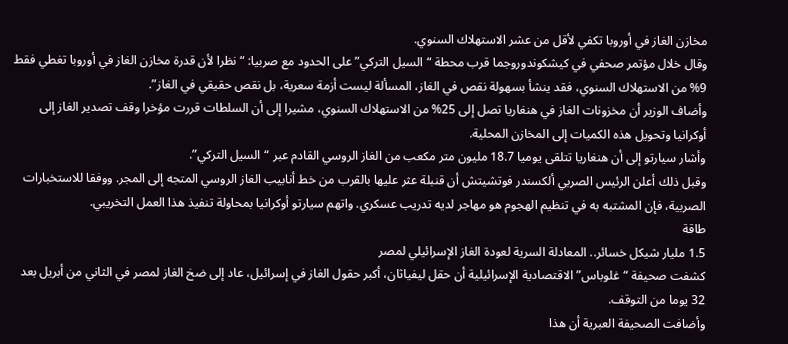مخازن الغاز في أوروبا تكفي لأقل من عشر الاستهلاك السنوي.
وقال خلال مؤتمر صحفي في كيشكوندوروجما قرب محطة “السيل التركي” على الحدود مع صربيا: “نظرا لأن قدرة مخازن الغاز في أوروبا تغطي فقط 9% من الاستهلاك السنوي، فقد ينشأ بسهولة نقص في الغاز، المسألة ليست أزمة سعرية، بل نقص حقيقي في الغاز”.
وأضاف الوزير أن مخزونات الغاز في هنغاريا تصل إلى 25% من الاستهلاك السنوي، مشيرا إلى أن السلطات قررت مؤخرا وقف تصدير الغاز إلى أوكرانيا وتحويل هذه الكميات إلى المخازن المحلية.
وأشار سيارتو إلى أن هنغاريا تتلقى يوميا 18.7 مليون متر مكعب من الغاز الروسي القادم عبر “السيل التركي”.
وقبل ذلك أعلن الرئيس الصربي ألكسندر فوتشيتش أن قنبلة عثر عليها بالقرب من خط أنابيب الغاز الروسي المتجه إلى المجر. ووفقا للاستخبارات الصربية، فإن المشتبه به في تنظيم الهجوم هو مهاجر لديه تدريب عسكري. واتهم سيارتو أوكرانيا بمحاولة تنفيذ هذا العمل التخريبي.
طاقة
1.5 مليار شيكل خسائر.. المعادلة السرية لعودة الغاز الإسرائيلي لمصر
كشفت صحيفة “غلوباس” الاقتصادية الإسرائيلية أن حقل ليفياثان، أكبر حقول الغاز في إسرائيل، عاد إلى ضخ الغاز لمصر في الثاني من أبريل بعد 32 يوما من التوقف.
وأضافت الصحيفة العبرية أن هذا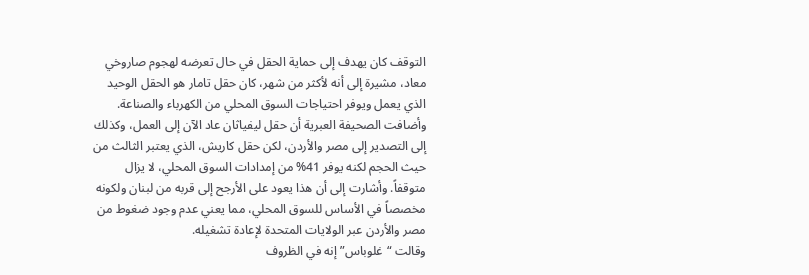التوقف كان يهدف إلى حماية الحقل في حال تعرضه لهجوم صاروخي معاد، مشيرة إلى أنه لأكثر من شهر، كان حقل تامار هو الحقل الوحيد الذي يعمل ويوفر احتياجات السوق المحلي من الكهرباء والصناعة.
وأضافت الصحيفة العبرية أن حقل ليفياثان عاد الآن إلى العمل، وكذلك إلى التصدير إلى مصر والأردن، لكن حقل كاريش، الذي يعتبر الثالث من حيث الحجم لكنه يوفر 41% من إمدادات السوق المحلي، لا يزال متوقفاً. وأشارت إلى أن هذا يعود على الأرجح إلى قربه من لبنان ولكونه مخصصاً في الأساس للسوق المحلي، مما يعني عدم وجود ضغوط من مصر والأردن عبر الولايات المتحدة لإعادة تشغيله.
وقالت “غلوباس” إنه في الظروف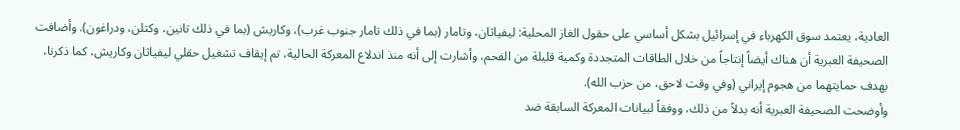العادية، يعتمد سوق الكهرباء في إسرائيل بشكل أساسي على حقول الغاز المحلية: ليفياثان، وتامار (بما في ذلك تامار جنوب غرب)، وكاريش (بما في ذلك تانين، وكتلن، ودراغون). وأضافت الصحيفة العبرية أن هناك أيضاً إنتاجاً من خلال الطاقات المتجددة وكمية قليلة من الفحم، وأشارت إلى أنه منذ اندلاع المعركة الحالية، تم إيقاف تشغيل حقلي ليفياثان وكاريش، كما ذكرنا، بهدف حمايتهما من هجوم إيراني (وفي وقت لاحق، من حزب الله).
وأوضحت الصحيفة العبرية أنه بدلاً من ذلك، ووفقاً لبيانات المعركة السابقة ضد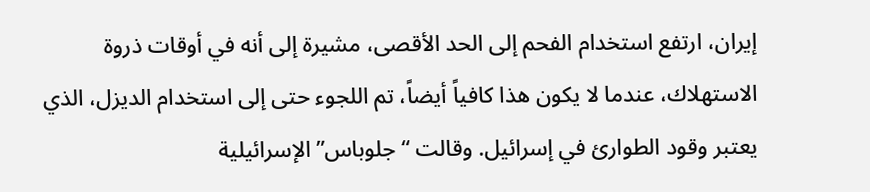إيران، ارتفع استخدام الفحم إلى الحد الأقصى، مشيرة إلى أنه في أوقات ذروة الاستهلاك، عندما لا يكون هذا كافياً أيضاً، تم اللجوء حتى إلى استخدام الديزل، الذي يعتبر وقود الطوارئ في إسرائيل. وقالت “جلوباس” الإسرائيلية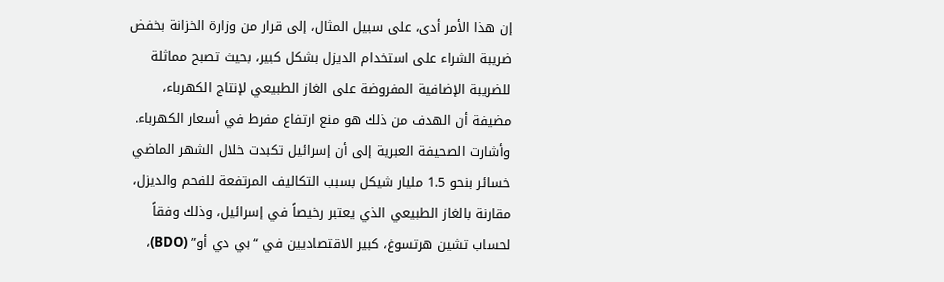إن هذا الأمر أدى، على سبيل المثال، إلى قرار من وزارة الخزانة بخفض ضريبة الشراء على استخدام الديزل بشكل كبير، بحيث تصبح مماثلة للضريبة الإضافية المفروضة على الغاز الطبيعي لإنتاج الكهرباء، مضيفة أن الهدف من ذلك هو منع ارتفاع مفرط في أسعار الكهرباء.
وأشارت الصحيفة العبرية إلى أن إسرائيل تكبدت خلال الشهر الماضي خسائر بنحو 1.5 مليار شيكل بسبب التكاليف المرتفعة للفحم والديزل، مقارنة بالغاز الطبيعي الذي يعتبر رخيصاً في إسرائيل، وذلك وفقاً لحساب تشين هرتسوغ، كبير الاقتصاديين في “بي دي أو” (BDO)،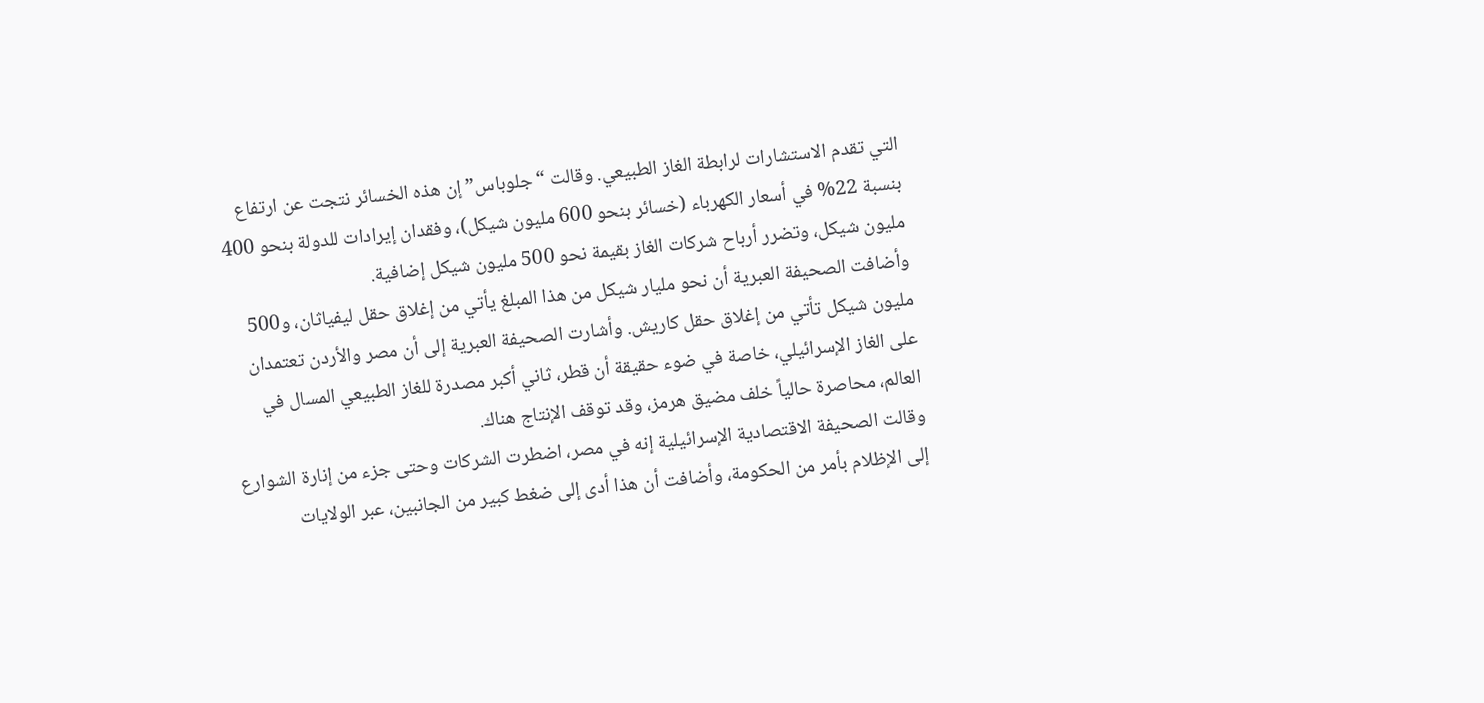التي تقدم الاستشارات لرابطة الغاز الطبيعي. وقالت “جلوباس” إن هذه الخسائر نتجت عن ارتفاع بنسبة 22% في أسعار الكهرباء (خسائر بنحو 600 مليون شيكل)، وفقدان إيرادات للدولة بنحو 400 مليون شيكل، وتضرر أرباح شركات الغاز بقيمة نحو 500 مليون شيكل إضافية.
وأضافت الصحيفة العبرية أن نحو مليار شيكل من هذا المبلغ يأتي من إغلاق حقل ليفياثان، و500 مليون شيكل تأتي من إغلاق حقل كاريش. وأشارت الصحيفة العبرية إلى أن مصر والأردن تعتمدان على الغاز الإسرائيلي، خاصة في ضوء حقيقة أن قطر، ثاني أكبر مصدرة للغاز الطبيعي المسال في العالم، محاصرة حالياً خلف مضيق هرمز، وقد توقف الإنتاج هناك.
وقالت الصحيفة الاقتصادية الإسرائيلية إنه في مصر، اضطرت الشركات وحتى جزء من إنارة الشوارع إلى الإظلام بأمر من الحكومة، وأضافت أن هذا أدى إلى ضغط كبير من الجانبين، عبر الولايات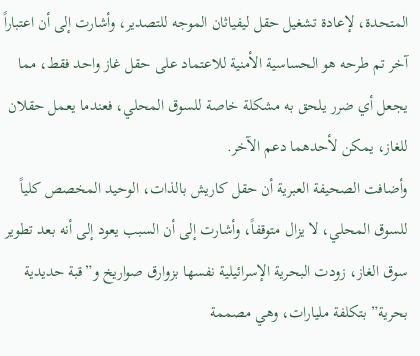المتحدة، لإعادة تشغيل حقل ليفياثان الموجه للتصدير، وأشارت إلى أن اعتباراً آخر تم طرحه هو الحساسية الأمنية للاعتماد على حقل غاز واحد فقط، مما يجعل أي ضرر يلحق به مشكلة خاصة للسوق المحلي، فعندما يعمل حقلان للغاز، يمكن لأحدهما دعم الآخر.
وأضافت الصحيفة العبرية أن حقل كاريش بالذات، الوحيد المخصص كلياً للسوق المحلي، لا يزال متوقفاً، وأشارت إلى أن السبب يعود إلى أنه بعد تطوير سوق الغاز، زودت البحرية الإسرائيلية نفسها بزوارق صواريخ و”قبة حديدية بحرية” بتكلفة مليارات، وهي مصممة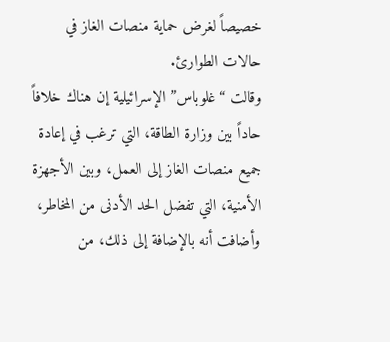خصيصاً لغرض حماية منصات الغاز في حالات الطوارئ.
وقالت “غلوباس” الإسرائيلية إن هناك خلافاً حاداً بين وزارة الطاقة، التي ترغب في إعادة جميع منصات الغاز إلى العمل، وبين الأجهزة الأمنية، التي تفضل الحد الأدنى من المخاطر، وأضافت أنه بالإضافة إلى ذلك، من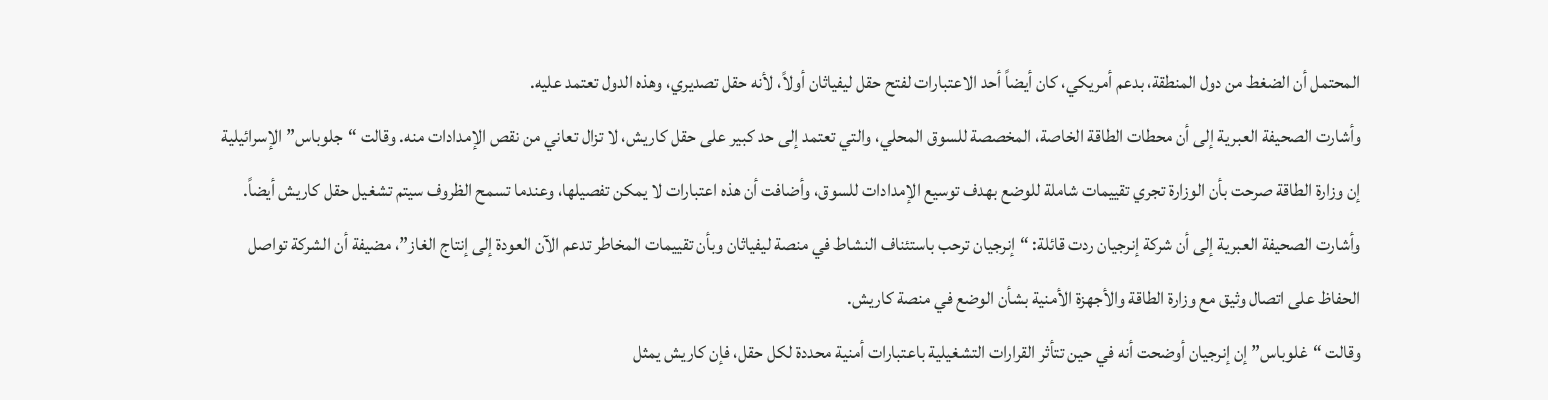المحتمل أن الضغط من دول المنطقة، بدعم أمريكي، كان أيضاً أحد الاعتبارات لفتح حقل ليفياثان أولاً، لأنه حقل تصديري، وهذه الدول تعتمد عليه.
وأشارت الصحيفة العبرية إلى أن محطات الطاقة الخاصة، المخصصة للسوق المحلي، والتي تعتمد إلى حد كبير على حقل كاريش، لا تزال تعاني من نقص الإمدادات منه. وقالت “جلوباس” الإسرائيلية إن وزارة الطاقة صرحت بأن الوزارة تجري تقييمات شاملة للوضع بهدف توسيع الإمدادات للسوق، وأضافت أن هذه اعتبارات لا يمكن تفصيلها، وعندما تسمح الظروف سيتم تشغيل حقل كاريش أيضاً.
وأشارت الصحيفة العبرية إلى أن شركة إنرجيان ردت قائلة: “إنرجيان ترحب باستئناف النشاط في منصة ليفياثان وبأن تقييمات المخاطر تدعم الآن العودة إلى إنتاج الغاز”، مضيفة أن الشركة تواصل الحفاظ على اتصال وثيق مع وزارة الطاقة والأجهزة الأمنية بشأن الوضع في منصة كاريش.
وقالت “غلوباس” إن إنرجيان أوضحت أنه في حين تتأثر القرارات التشغيلية باعتبارات أمنية محددة لكل حقل، فإن كاريش يمثل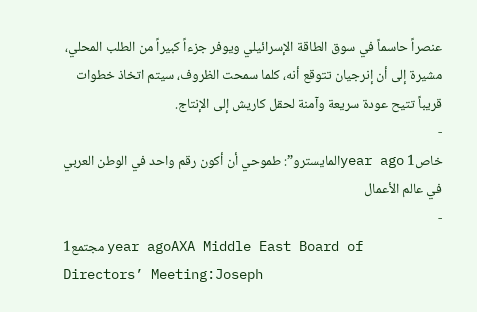عنصراً حاسماً في سوق الطاقة الإسرائيلي ويوفر جزءاً كبيراً من الطلب المحلي، مشيرة إلى أن إنرجيان تتوقع أنه، كلما سمحت الظروف، سيتم اتخاذ خطوات قريباً تتيح عودة سريعة وآمنة لحقل كاريش إلى الإنتاج.
-
خاص1 year agoالمايسترو”: طموحي أن أكون رقم واحد في الوطن العربي في عالم الأعمال
-
مجتمع1 year agoAXA Middle East Board of Directors’ Meeting:Joseph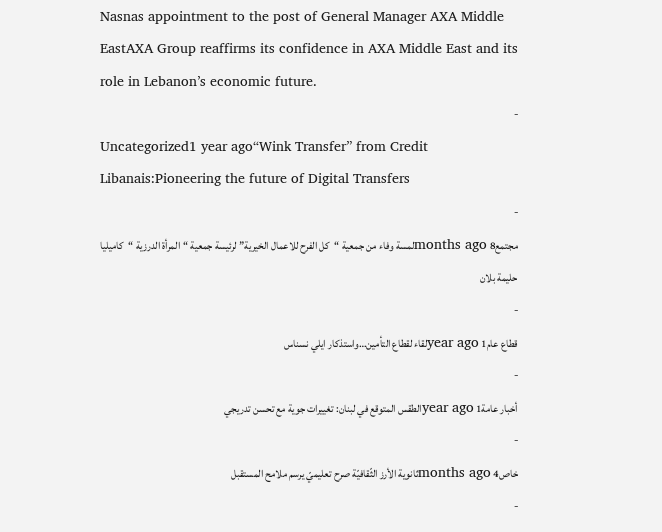Nasnas appointment to the post of General Manager AXA Middle EastAXA Group reaffirms its confidence in AXA Middle East and its role in Lebanon’s economic future.
-
Uncategorized1 year ago“Wink Transfer” from Credit Libanais:Pioneering the future of Digital Transfers
-
مجتمع8 months agoلمسة وفاء من جمعية “كل الفرح للاعمال الخيرية” لرئيسة جمعية “المرأة الدرزية “كاميليا حليمة بلان
-
قطاع عام1 year agoلقاء لقطاع التأمين…واستذكار ايلي نسناس
-
أخبار عامة1 year agoالطقس المتوقع في لبنان: تغييرات جوية مع تحسن تدريجي
-
خاص4 months agoثانوية الأرز الثّقافيّة صرح تعليميّ يرسم ملامح المستقبل
-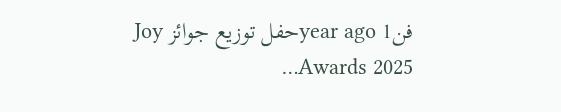فن1 year agoحفل توزيع جوائز Joy Awards 2025…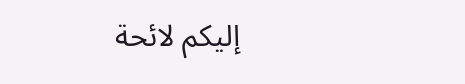إليكم لائحة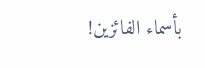بأسماء الفائزين!